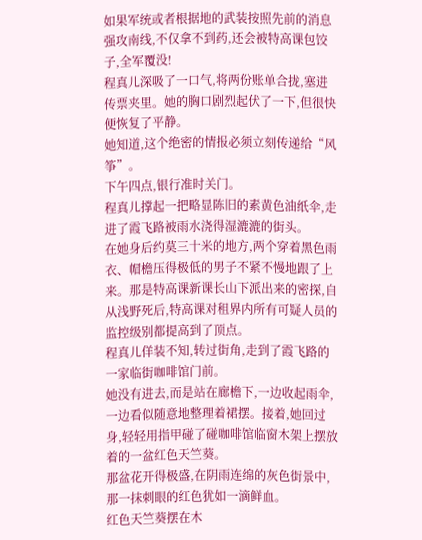如果军统或者根据地的武装按照先前的消息强攻南线,不仅拿不到药,还会被特高课包饺子,全军覆没!
程真儿深吸了一口气,将两份账单合拢,塞进传票夹里。她的胸口剧烈起伏了一下,但很快便恢复了平静。
她知道,这个绝密的情报必须立刻传递给“风筝”。
下午四点,银行准时关门。
程真儿撑起一把略显陈旧的素黄色油纸伞,走进了霞飞路被雨水浇得湿漉漉的街头。
在她身后约莫三十米的地方,两个穿着黑色雨衣、帽檐压得极低的男子不紧不慢地跟了上来。那是特高课新课长山下派出来的密探,自从浅野死后,特高课对租界内所有可疑人员的监控级别都提高到了顶点。
程真儿佯装不知,转过街角,走到了霞飞路的一家临街咖啡馆门前。
她没有进去,而是站在廊檐下,一边收起雨伞,一边看似随意地整理着裙摆。接着,她回过身,轻轻用指甲碰了碰咖啡馆临窗木架上摆放着的一盆红色天竺葵。
那盆花开得极盛,在阴雨连绵的灰色街景中,那一抹刺眼的红色犹如一滴鲜血。
红色天竺葵摆在木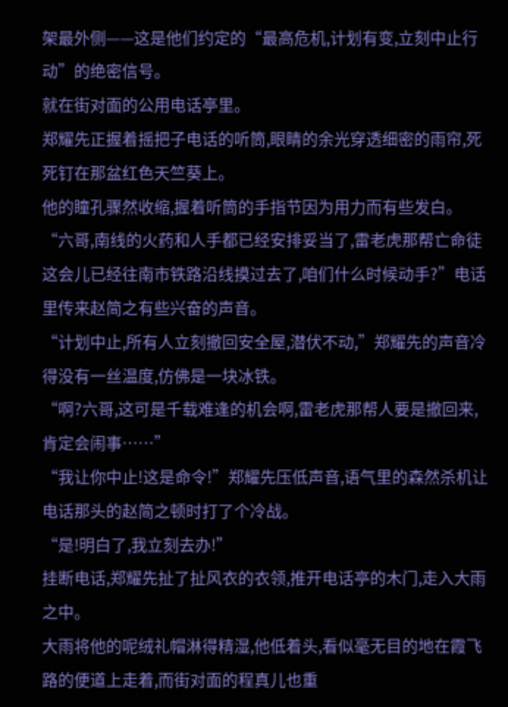架最外侧——这是他们约定的“最高危机,计划有变,立刻中止行动”的绝密信号。
就在街对面的公用电话亭里。
郑耀先正握着摇把子电话的听筒,眼睛的余光穿透细密的雨帘,死死钉在那盆红色天竺葵上。
他的瞳孔骤然收缩,握着听筒的手指节因为用力而有些发白。
“六哥,南线的火药和人手都已经安排妥当了,雷老虎那帮亡命徒这会儿已经往南市铁路沿线摸过去了,咱们什么时候动手?”电话里传来赵简之有些兴奋的声音。
“计划中止,所有人立刻撤回安全屋,潜伏不动,”郑耀先的声音冷得没有一丝温度,仿佛是一块冰铁。
“啊?六哥,这可是千载难逢的机会啊,雷老虎那帮人要是撤回来,肯定会闹事……”
“我让你中止!这是命令!”郑耀先压低声音,语气里的森然杀机让电话那头的赵简之顿时打了个冷战。
“是!明白了,我立刻去办!”
挂断电话,郑耀先扯了扯风衣的衣领,推开电话亭的木门,走入大雨之中。
大雨将他的呢绒礼帽淋得精湿,他低着头,看似毫无目的地在霞飞路的便道上走着,而街对面的程真儿也重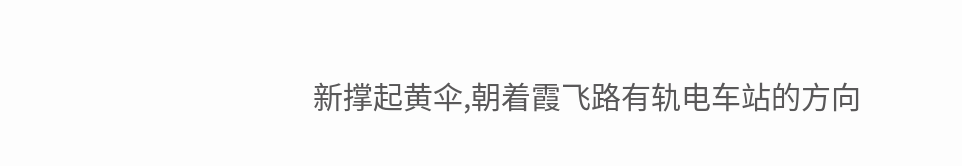新撑起黄伞,朝着霞飞路有轨电车站的方向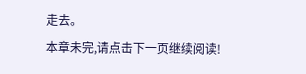走去。
本章未完,请点击下一页继续阅读!